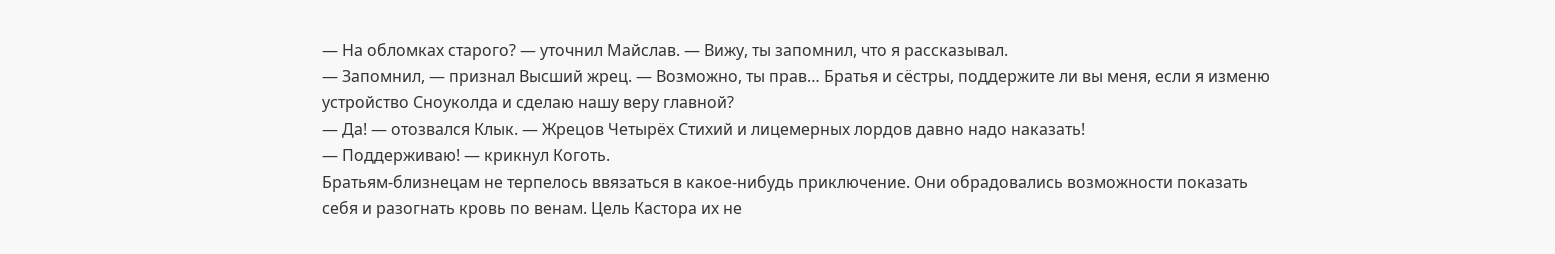— На обломках старого? — уточнил Майслав. — Вижу, ты запомнил, что я рассказывал.
— Запомнил, — признал Высший жрец. — Возможно, ты прав… Братья и сёстры, поддержите ли вы меня, если я изменю устройство Сноуколда и сделаю нашу веру главной?
— Да! — отозвался Клык. — Жрецов Четырёх Стихий и лицемерных лордов давно надо наказать!
— Поддерживаю! — крикнул Коготь.
Братьям-близнецам не терпелось ввязаться в какое-нибудь приключение. Они обрадовались возможности показать себя и разогнать кровь по венам. Цель Кастора их не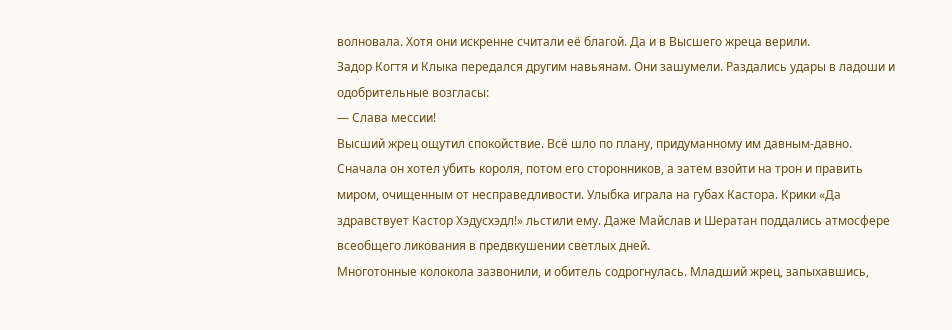волновала. Хотя они искренне считали её благой. Да и в Высшего жреца верили.
Задор Когтя и Клыка передался другим навьянам. Они зашумели. Раздались удары в ладоши и одобрительные возгласы:
— Слава мессии!
Высший жрец ощутил спокойствие. Всё шло по плану, придуманному им давным-давно. Сначала он хотел убить короля, потом его сторонников, а затем взойти на трон и править миром, очищенным от несправедливости. Улыбка играла на губах Кастора. Крики «Да здравствует Кастор Хэдусхэдл!» льстили ему. Даже Майслав и Шератан поддались атмосфере всеобщего ликования в предвкушении светлых дней.
Многотонные колокола зазвонили, и обитель содрогнулась. Младший жрец, запыхавшись,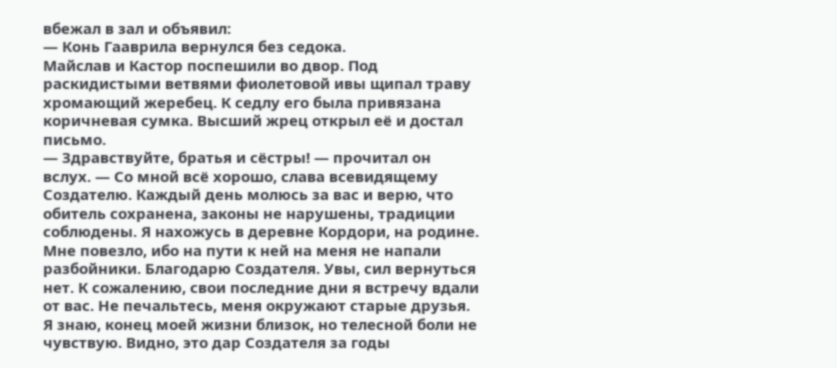вбежал в зал и объявил:
— Конь Гааврила вернулся без седока.
Майслав и Кастор поспешили во двор. Под раскидистыми ветвями фиолетовой ивы щипал траву хромающий жеребец. К седлу его была привязана коричневая сумка. Высший жрец открыл её и достал письмо.
— Здравствуйте, братья и сёстры! — прочитал он вслух. — Со мной всё хорошо, слава всевидящему Создателю. Каждый день молюсь за вас и верю, что обитель сохранена, законы не нарушены, традиции соблюдены. Я нахожусь в деревне Кордори, на родине. Мне повезло, ибо на пути к ней на меня не напали разбойники. Благодарю Создателя. Увы, сил вернуться нет. К сожалению, свои последние дни я встречу вдали от вас. Не печальтесь, меня окружают старые друзья. Я знаю, конец моей жизни близок, но телесной боли не чувствую. Видно, это дар Создателя за годы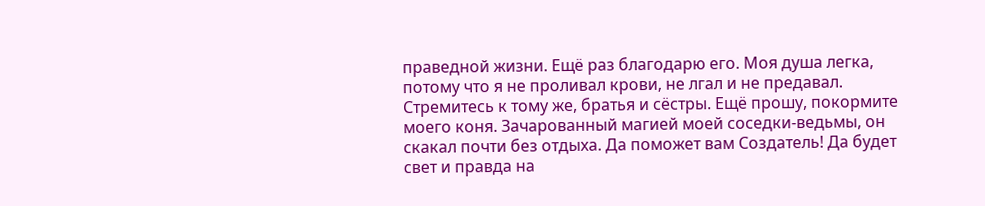праведной жизни. Ещё раз благодарю его. Моя душа легка, потому что я не проливал крови, не лгал и не предавал. Стремитесь к тому же, братья и сёстры. Ещё прошу, покормите моего коня. Зачарованный магией моей соседки-ведьмы, он скакал почти без отдыха. Да поможет вам Создатель! Да будет свет и правда на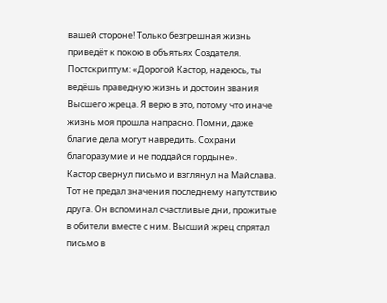вашей стороне! Только безгрешная жизнь приведёт к покою в объятьях Создателя.
Постскриптум: «Дорогой Кастор, надеюсь, ты ведёшь праведную жизнь и достоин звания Высшего жреца. Я верю в это, потому что иначе жизнь моя прошла напрасно. Помни, даже благие дела могут навредить. Сохрани благоразумие и не поддайся гордыне».
Кастор свернул письмо и взглянул на Майслава. Тот не предал значения последнему напутствию друга. Он вспоминал счастливые дни, прожитые в обители вместе с ним. Высший жрец спрятал письмо в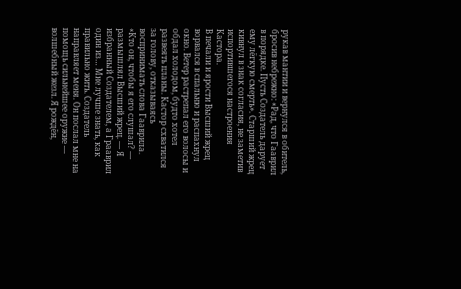рукав мантии и вернулся в обитель, бросив небрежно: «Рад, что Гааврил в порядке. Пусть Создатель дарует ему лёгкую смерть». Старший жрец кивнул в знак согласия, не заметив испортившегося настроения Кастора.
В печали и ярости Высший жрец ворвался в спальню и распахнул окно. Ветер растрепал его волосы и обдал холодом, будто хотел развеять планы. Кастор схватился за голову, отказываясь воспринимать слова Гааврила.
«Кто он, чтобы я его слушал? — размышлял Высший жрец. — Я избранный Создателем, а Грааврил один из… Мне лучше знать, как правильно жить. Создатель направляет меня. Он послал мне на помощь сильнейшее оружие — волшебный жезл. Я рождён,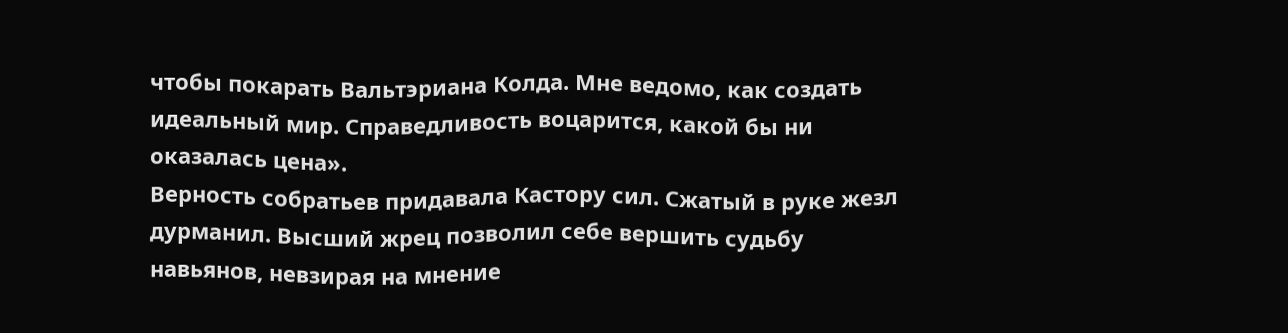чтобы покарать Вальтэриана Колда. Мне ведомо, как создать идеальный мир. Справедливость воцарится, какой бы ни оказалась цена».
Верность собратьев придавала Кастору сил. Сжатый в руке жезл дурманил. Высший жрец позволил себе вершить судьбу навьянов, невзирая на мнение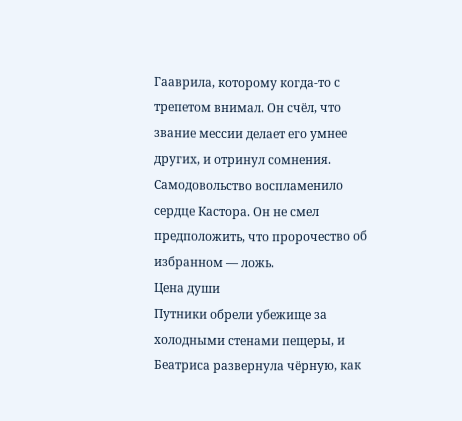Гааврила, которому когда-то с трепетом внимал. Он счёл, что звание мессии делает его умнее других, и отринул сомнения. Самодовольство воспламенило сердце Кастора. Он не смел предположить, что пророчество об избранном — ложь.
Цена души
Путники обрели убежище за холодными стенами пещеры, и Беатриса развернула чёрную, как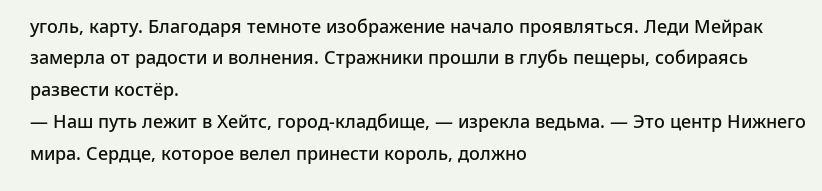уголь, карту. Благодаря темноте изображение начало проявляться. Леди Мейрак замерла от радости и волнения. Стражники прошли в глубь пещеры, собираясь развести костёр.
— Наш путь лежит в Хейтс, город-кладбище, — изрекла ведьма. — Это центр Нижнего мира. Сердце, которое велел принести король, должно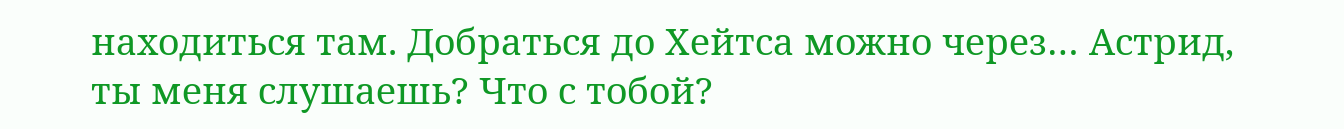находиться там. Добраться до Хейтса можно через… Астрид, ты меня слушаешь? Что с тобой?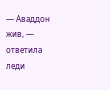— Аваддон жив, — ответила леди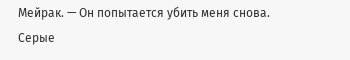Мейрак. — Он попытается убить меня снова. Серые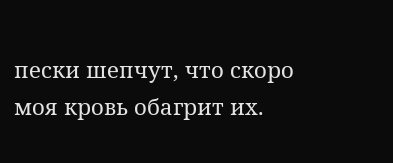пески шепчут, что скоро моя кровь обагрит их.